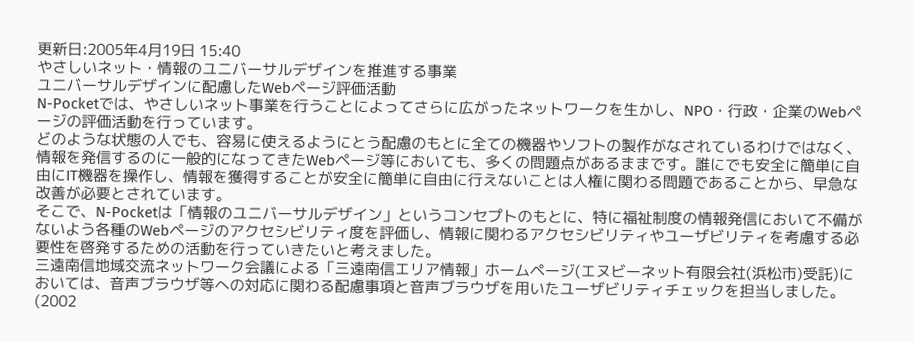更新日:2005年4月19日 15:40
やさしいネット・情報のユニバーサルデザインを推進する事業
ユニバーサルデザインに配慮したWebページ評価活動
N-Pocketでは、やさしいネット事業を行うことによってさらに広がったネットワークを生かし、NPO・行政・企業のWebページの評価活動を行っています。
どのような状態の人でも、容易に使えるようにとう配慮のもとに全ての機器やソフトの製作がなされているわけではなく、情報を発信するのに一般的になってきたWebページ等においても、多くの問題点があるままです。誰にでも安全に簡単に自由にIT機器を操作し、情報を獲得することが安全に簡単に自由に行えないことは人権に関わる問題であることから、早急な改善が必要とされています。
そこで、N-Pocketは「情報のユニバーサルデザイン」というコンセプトのもとに、特に福祉制度の情報発信において不備がないよう各種のWebページのアクセシビリティ度を評価し、情報に関わるアクセシビリティやユーザビリティを考慮する必要性を啓発するための活動を行っていきたいと考えました。
三遠南信地域交流ネットワーク会議による「三遠南信エリア情報」ホームページ(エヌビーネット有限会社(浜松市)受託)においては、音声ブラウザ等への対応に関わる配慮事項と音声ブラウザを用いたユーザビリティチェックを担当しました。(2002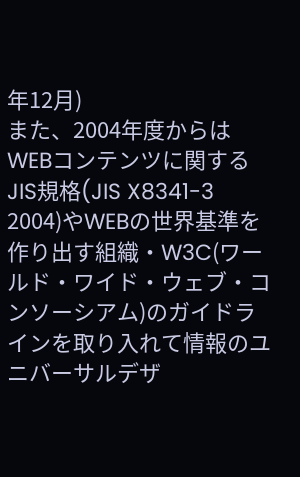年12月)
また、2004年度からはWEBコンテンツに関するJIS規格(JIS X8341-3 2004)やWEBの世界基準を作り出す組織・W3C(ワールド・ワイド・ウェブ・コンソーシアム)のガイドラインを取り入れて情報のユニバーサルデザ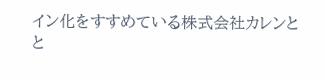イン化をすすめている株式会社カレンとと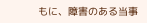もに、障害のある当事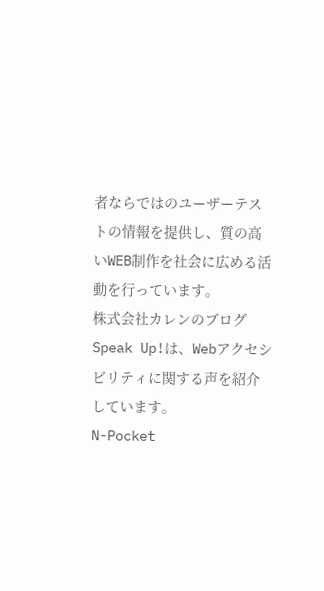者ならではのユーザーテストの情報を提供し、質の高いWEB制作を社会に広める活動を行っています。
株式会社カレンのブログSpeak Up!は、Webアクセシビリティに関する声を紹介しています。
N-Pocket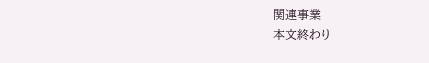関連事業
本文終わり